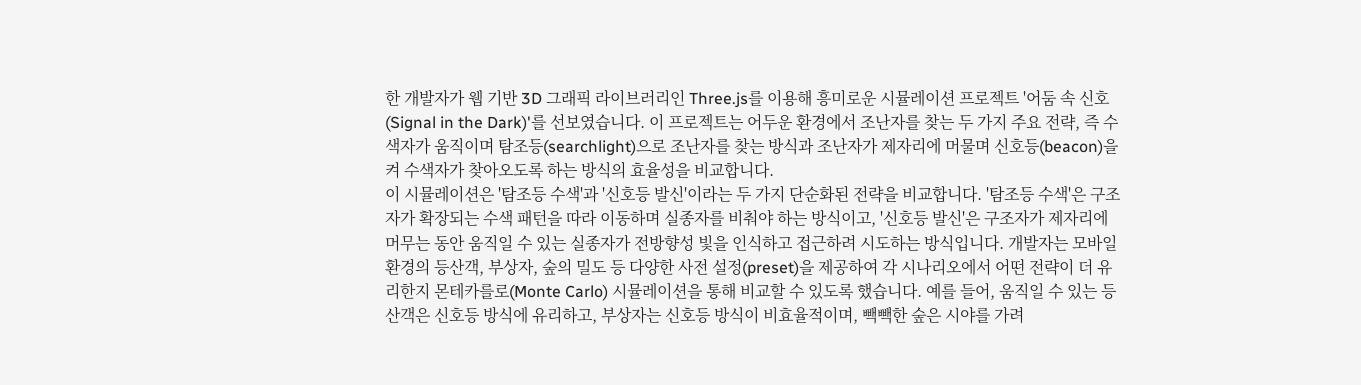한 개발자가 웹 기반 3D 그래픽 라이브러리인 Three.js를 이용해 흥미로운 시뮬레이션 프로젝트 '어둠 속 신호(Signal in the Dark)'를 선보였습니다. 이 프로젝트는 어두운 환경에서 조난자를 찾는 두 가지 주요 전략, 즉 수색자가 움직이며 탐조등(searchlight)으로 조난자를 찾는 방식과 조난자가 제자리에 머물며 신호등(beacon)을 켜 수색자가 찾아오도록 하는 방식의 효율성을 비교합니다.
이 시뮬레이션은 '탐조등 수색'과 '신호등 발신'이라는 두 가지 단순화된 전략을 비교합니다. '탐조등 수색'은 구조자가 확장되는 수색 패턴을 따라 이동하며 실종자를 비춰야 하는 방식이고, '신호등 발신'은 구조자가 제자리에 머무는 동안 움직일 수 있는 실종자가 전방향성 빛을 인식하고 접근하려 시도하는 방식입니다. 개발자는 모바일 환경의 등산객, 부상자, 숲의 밀도 등 다양한 사전 설정(preset)을 제공하여 각 시나리오에서 어떤 전략이 더 유리한지 몬테카를로(Monte Carlo) 시뮬레이션을 통해 비교할 수 있도록 했습니다. 예를 들어, 움직일 수 있는 등산객은 신호등 방식에 유리하고, 부상자는 신호등 방식이 비효율적이며, 빽빽한 숲은 시야를 가려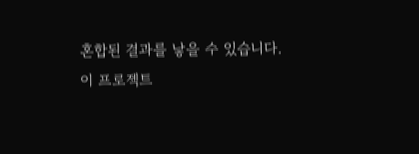혼합된 결과를 낳을 수 있습니다.
이 프로젝트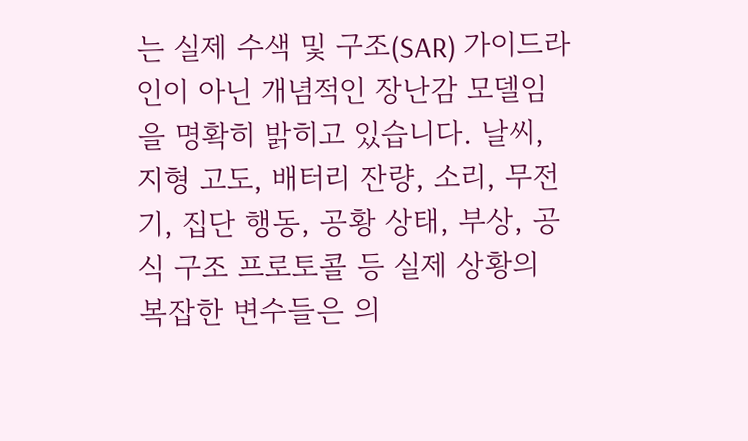는 실제 수색 및 구조(SAR) 가이드라인이 아닌 개념적인 장난감 모델임을 명확히 밝히고 있습니다. 날씨, 지형 고도, 배터리 잔량, 소리, 무전기, 집단 행동, 공황 상태, 부상, 공식 구조 프로토콜 등 실제 상황의 복잡한 변수들은 의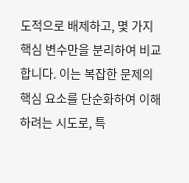도적으로 배제하고, 몇 가지 핵심 변수만을 분리하여 비교합니다. 이는 복잡한 문제의 핵심 요소를 단순화하여 이해하려는 시도로, 특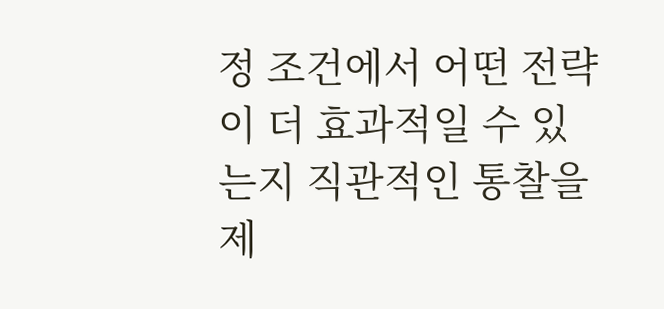정 조건에서 어떤 전략이 더 효과적일 수 있는지 직관적인 통찰을 제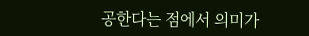공한다는 점에서 의미가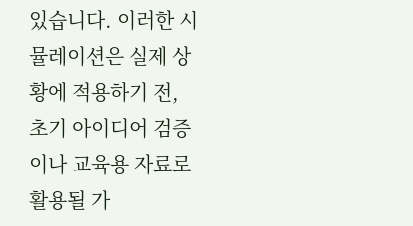있습니다. 이러한 시뮬레이션은 실제 상황에 적용하기 전, 초기 아이디어 검증이나 교육용 자료로 활용될 가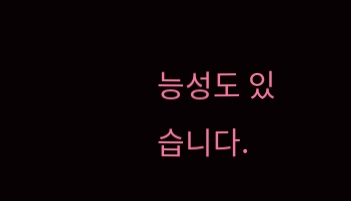능성도 있습니다.